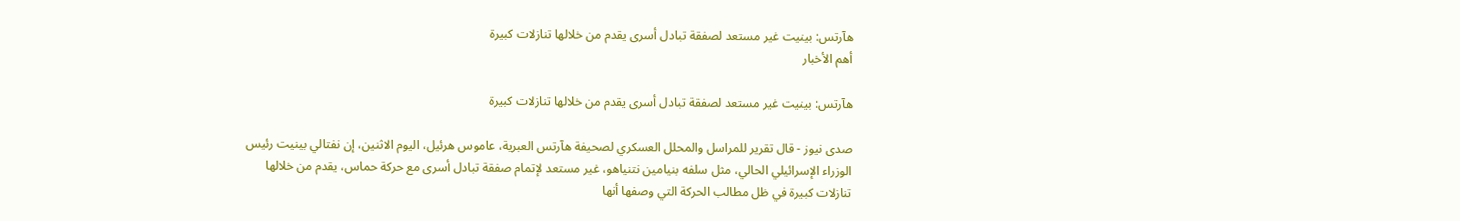هآرتس: بينيت غير مستعد لصفقة تبادل أسرى يقدم من خلالها تنازلات كبيرة
أهم الأخبار

هآرتس: بينيت غير مستعد لصفقة تبادل أسرى يقدم من خلالها تنازلات كبيرة

صدى نيوز - قال تقرير للمراسل والمحلل العسكري لصحيفة هآرتس العبرية، عاموس هرئيل، اليوم الاثنين، إن نفتالي بينيت رئيس الوزراء الإسرائيلي الحالي، مثل سلفه بنيامين نتنياهو، غير مستعد لإتمام صفقة تبادل أسرى مع حركة حماس، يقدم من خلالها تنازلات كبيرة في ظل مطالب الحركة التي وصفها أنها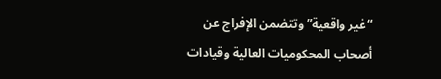“غير واقعية” وتتضمن الإفراج عن أصحاب المحكوميات العالية وقيادات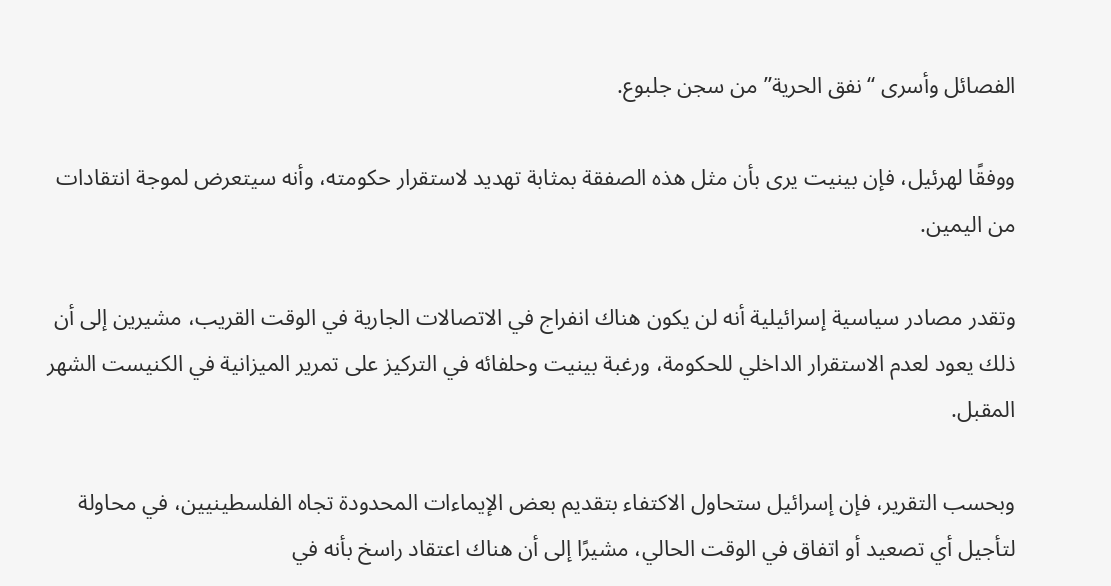الفصائل وأسرى “نفق الحرية” من سجن جلبوع.

ووفقًا لهرئيل، فإن بينيت يرى بأن مثل هذه الصفقة بمثابة تهديد لاستقرار حكومته، وأنه سيتعرض لموجة انتقادات من اليمين.

وتقدر مصادر سياسية إسرائيلية أنه لن يكون هناك انفراج في الاتصالات الجارية في الوقت القريب، مشيرين إلى أن ذلك يعود لعدم الاستقرار الداخلي للحكومة، ورغبة بينيت وحلفائه في التركيز على تمرير الميزانية في الكنيست الشهر المقبل.

وبحسب التقرير، فإن إسرائيل ستحاول الاكتفاء بتقديم بعض الإيماءات المحدودة تجاه الفلسطينيين، في محاولة لتأجيل أي تصعيد أو اتفاق في الوقت الحالي، مشيرًا إلى أن هناك اعتقاد راسخ بأنه في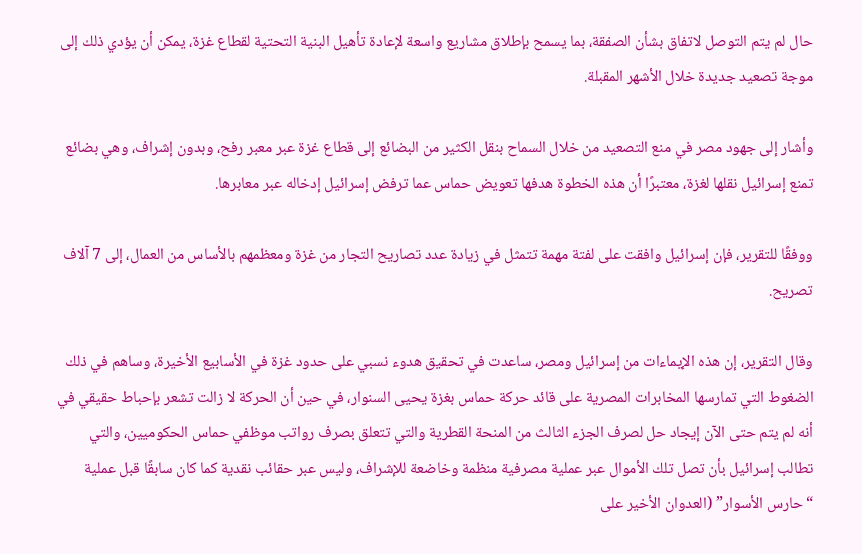حال لم يتم التوصل لاتفاق بشأن الصفقة، بما يسمح بإطلاق مشاريع واسعة لإعادة تأهيل البنية التحتية لقطاع غزة، يمكن أن يؤدي ذلك إلى موجة تصعيد جديدة خلال الأشهر المقبلة.

وأشار إلى جهود مصر في منع التصعيد من خلال السماح بنقل الكثير من البضائع إلى قطاع غزة عبر معبر رفح، وبدون إشراف، وهي بضائع تمنع إسرائيل نقلها لغزة، معتبرًا أن هذه الخطوة هدفها تعويض حماس عما ترفض إسرائيل إدخاله عبر معابرها.

ووفقًا للتقرير، فإن إسرائيل وافقت على لفتة مهمة تتمثل في زيادة عدد تصاريح التجار من غزة ومعظمهم بالأساس من العمال، إلى 7 آلاف تصريح.

وقال التقرير، إن هذه الإيماءات من إسرائيل ومصر، ساعدت في تحقيق هدوء نسبي على حدود غزة في الأسابيع الأخيرة، وساهم في ذلك الضغوط التي تمارسها المخابرات المصرية على قائد حركة حماس بغزة يحيى السنوار، في حين أن الحركة لا زالت تشعر بإحباط حقيقي في أنه لم يتم حتى الآن إيجاد حل لصرف الجزء الثالث من المنحة القطرية والتي تتعلق بصرف رواتب موظفي حماس الحكوميين، والتي تطالب إسرائيل بأن تصل تلك الأموال عبر عملية مصرفية منظمة وخاضعة للإشراف، وليس عبر حقائب نقدية كما كان سابقًا قبل عملية “حارس الأسوار” (العدوان الأخير على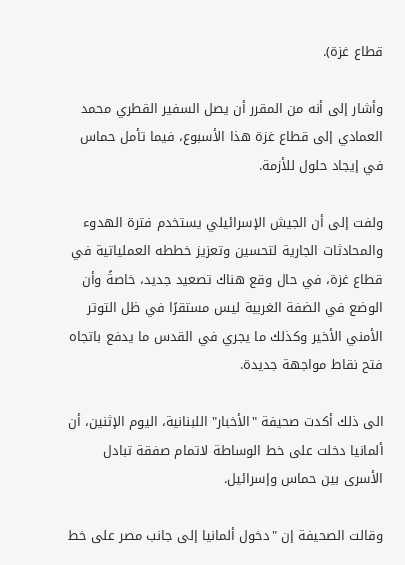قطاع غزة).

وأشار إلى أنه من المقرر أن يصل السفير القطري محمد العمادي إلى قطاع غزة هذا الأسبوع، فيما تأمل حماس في إيجاد حلول للأزمة.

ولفت إلى أن الجيش الإسرائيلي يستخدم فترة الهدوء والمحادثات الجارية لتحسين وتعزيز خططه العملياتية في قطاع غزة، في حال وقع هناك تصعيد جديد، خاصةً وأن الوضع في الضفة الغربية ليس مستقرًا في ظل التوتر الأمني الأخير وكذلك ما يجري في القدس ما يدفع باتجاه فتح نقاط مواجهة جديدة.

الى ذلك أكدت صحيفة "الأخبار" اللبنانية، اليوم الإثنين، أن ألمانيا دخلت على خط الوساطة لاتمام صفقة تبادل الأسرى بين حماس وإسرائيل.

وقالت الصحيفة إن "دخول ألمانيا إلى جانب مصر على خط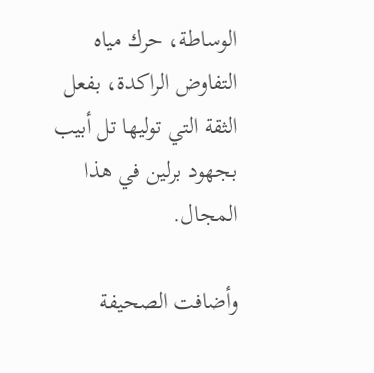الوساطة، حرك مياه التفاوض الراكدة، بفعل الثقة التي توليها تل أبيب بجهود برلين في هذا المجال.

وأضافت الصحيفة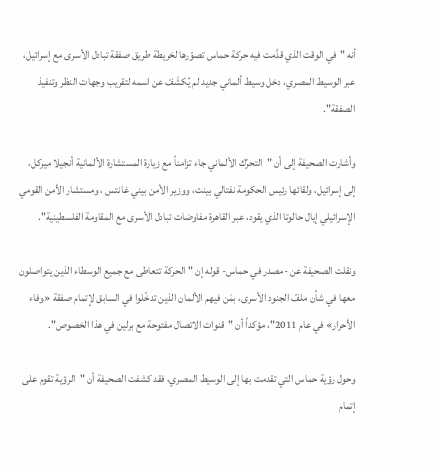أنه "في الوقت الذي قدَّمت فيه حركة حماس تصوّرها لخريطة طريق صفقة تبادل الأسرى مع إسرائيل، عبر الوسيط المصري، دخل وسيط ألماني جديد لم يُكشَفْ عن اسمه لتقريب وجهات النظر وتنفيذ الصفقة".

وأشارت الصحيفة إلى أن "التحرّك الألماني جاء تزامناً مع زيارة المستشارة الألمانية أنجيلا ميركل، إلى إسرائيل، ولقائها رئيس الحكومة نفتالي بينت، ووزير الأمن بيني غانتس ، ومستشار الأمن القومي الإسرائيلي إيال حالوتا الذي يقود، عبر القاهرة مفاوضات تبادل الأسرى مع المقاومة الفلسطينية".

ونقلت الصحيفة عن -مصدر في حماس- قوله إن "الحركة تتعاطى مع جميع الوسطاء الذين يتواصلون معها في شأن ملفّ الجنود الأسرى، بمَن فيهم الألمان الذين تدخّلوا في السابق لإتمام صفقة «وفاء الأحرار» في عام 2011"، مؤكداً أن "قنوات الاتصال مفتوحة مع برلين في هذا الخصوص".

وحول رؤية حماس التي تقدمت بها إلى الوسيط المصري، فقد كشفت الصحيفة أن "الرؤية تقوم على إتمام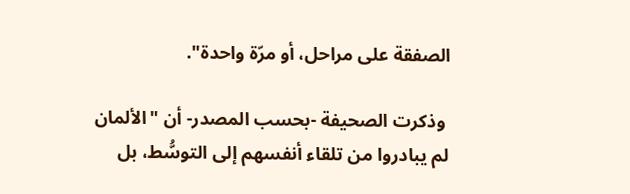الصفقة على مراحل، أو مرّة واحدة".

 وذكرت الصحيفة -بحسب المصدر- أن "الألمان لم يبادروا من تلقاء أنفسهم إلى التوسُّط، بل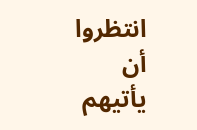انتظروا أن يأتيهم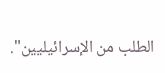الطلب من الإسرائيليين".